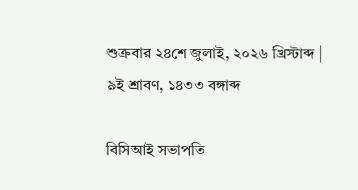শুক্রবার ২৪শে জুলাই, ২০২৬ খ্রিস্টাব্দ | ৯ই শ্রাবণ, ১৪৩৩ বঙ্গাব্দ

বিসিআই সভাপতি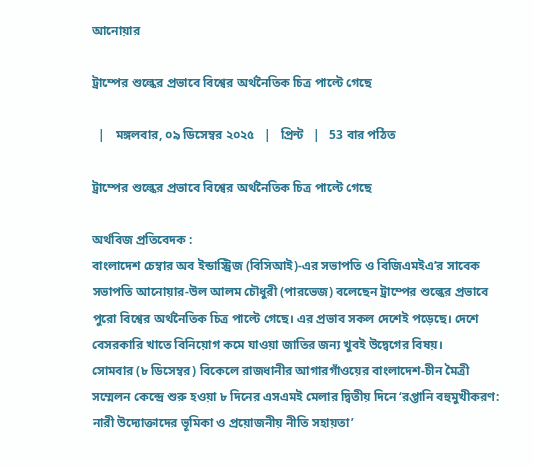আনোয়ার

ট্রাম্পের শুল্কের প্রভাবে বিশ্বের অর্থনৈতিক চিত্র পাল্টে গেছে

  |   মঙ্গলবার, ০৯ ডিসেম্বর ২০২৫   |   প্রিন্ট   |   53 বার পঠিত

ট্রাম্পের শুল্কের প্রভাবে বিশ্বের অর্থনৈতিক চিত্র পাল্টে গেছে

অর্থবিজ প্রতিবেদক :
বাংলাদেশ চেম্বার অব ইন্ডাস্ট্রিজ (বিসিআই)-এর সভাপতি ও বিজিএমইএ’র সাবেক সভাপতি আনোয়ার-উল আলম চৌধুরী (পারভেজ) বলেছেন ট্রাম্পের শুল্কের প্রভাবে পুরো বিশ্বের অর্থনৈতিক চিত্র পাল্টে গেছে। এর প্রভাব সকল দেশেই পড়েছে। দেশে বেসরকারি খাতে বিনিয়োগ কমে যাওয়া জাতির জন্য খুবই উদ্বেগের বিষয়।
সোমবার (৮ ডিসেম্বর) বিকেলে রাজধানীর আগারগাঁওয়ের বাংলাদেশ-চীন মৈত্রী সম্মেলন কেন্দ্রে শুরু হওয়া ৮ দিনের এসএমই মেলার দ্বিতীয় দিনে ‘রপ্তানি বহুমুখীকরণ: নারী উদ্যোক্তাদের ভূমিকা ও প্রয়োজনীয় নীতি সহায়তা’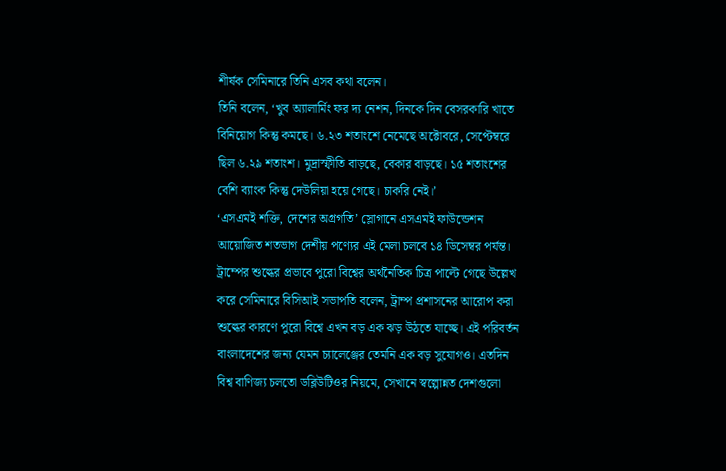শীর্ষক সেমিনারে তিনি এসব কথা বলেন।
তিনি বলেন, ‘খুব অ্যালার্মিং ফর দ্য নেশন, দিনকে দিন বেসরকারি খাতে বিনিয়োগ কিন্তু কমছে। ৬.২৩ শতাংশে নেমেছে অক্টোবরে, সেপ্টেম্বরে ছিল ৬.২৯ শতাংশ। মুদ্রাস্ফীতি বাড়ছে, বেকার বাড়ছে। ১৫ শতাংশের বেশি ব্যাংক কিন্তু দেউলিয়া হয়ে গেছে। চাকরি নেই।’
‘এসএমই শক্তি, দেশের অগ্রগতি’ স্লোগানে এসএমই ফাউন্ডেশন আয়োজিত শতভাগ দেশীয় পণ্যের এই মেলা চলবে ১৪ ডিসেম্বর পর্যন্ত। ট্রাম্পের শুল্কের প্রভাবে পুরো বিশ্বের অর্থনৈতিক চিত্র পাল্টে গেছে উল্লেখ করে সেমিনারে বিসিআই সভাপতি বলেন, ট্রাম্প প্রশাসনের আরোপ করা শুল্কের কারণে পুরো বিশ্বে এখন বড় এক ঝড় উঠতে যাচ্ছে। এই পরিবর্তন বাংলাদেশের জন্য যেমন চ্যালেঞ্জের তেমনি এক বড় সুযোগও। এতদিন বিশ্ব বাণিজ্য চলতো ডব্লিউটিওর নিয়মে, সেখানে স্বল্পোন্নত দেশগুলো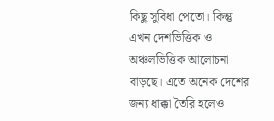কিছু সুবিধা পেতো। কিন্তু এখন দেশভিত্তিক ও অঞ্চলভিত্তিক আলোচনা বাড়ছে। এতে অনেক দেশের জন্য ধাক্কা তৈরি হলেও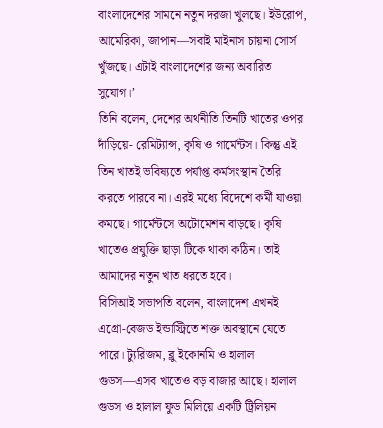বাংলাদেশের সামনে নতুন দরজা খুলছে। ইউরোপ, আমেরিকা, জাপান—সবাই মাইনাস চায়না সোর্স খুঁজছে। এটাই বাংলাদেশের জন্য অবারিত সুযোগ।’
তিনি বলেন, দেশের অর্থনীতি তিনটি খাতের ওপর দাঁড়িয়ে- রেমিট্যান্স, কৃষি ও গার্মেন্টস। কিন্তু এই তিন খাতই ভবিষ্যতে পর্যাপ্ত কর্মসংস্থান তৈরি করতে পারবে না। এরই মধ্যে বিদেশে কর্মী যাওয়া কমছে। গার্মেন্টসে অটোমেশন বাড়ছে। কৃষি খাতেও প্রযুক্তি ছাড়া টিকে থাকা কঠিন। তাই আমাদের নতুন খাত ধরতে হবে।
বিসিআই সভাপতি বলেন, বাংলাদেশ এখনই এগ্রো-বেজড ইন্ডাস্ট্রিতে শক্ত অবস্থানে যেতে পারে। ট্যুরিজম, ব্লু ইকোনমি ও হালাল গুডস—এসব খাতেও বড় বাজার আছে। হালাল গুডস ও হালাল ফুড মিলিয়ে একটি ট্রিলিয়ন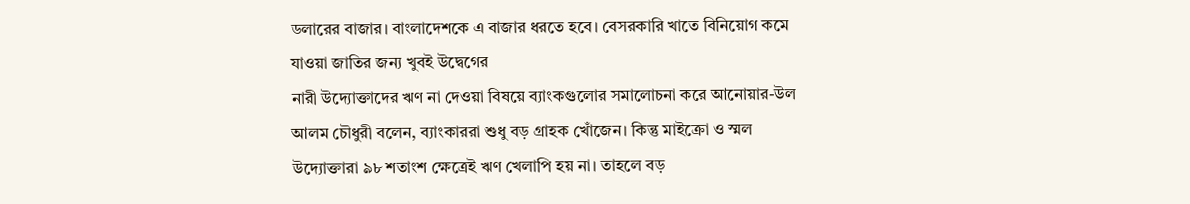ডলারের বাজার। বাংলাদেশকে এ বাজার ধরতে হবে। বেসরকারি খাতে বিনিয়োগ কমে যাওয়া জাতির জন্য খুবই উদ্বেগের
নারী উদ্যোক্তাদের ঋণ না দেওয়া বিষয়ে ব্যাংকগুলোর সমালোচনা করে আনোয়ার-উল আলম চৌধুরী বলেন, ব্যাংকাররা শুধু বড় গ্রাহক খোঁজেন। কিন্তু মাইক্রো ও স্মল উদ্যোক্তারা ৯৮ শতাংশ ক্ষেত্রেই ঋণ খেলাপি হয় না। তাহলে বড়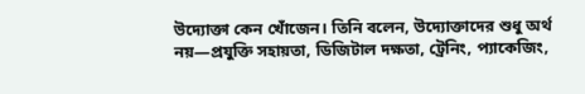উদ্যোক্তা কেন খোঁজেন। তিনি বলেন, উদ্যোক্তাদের শুধু অর্থ নয়—প্রযুক্তি সহায়তা, ডিজিটাল দক্ষতা, ট্রেনিং, প্যাকেজিং,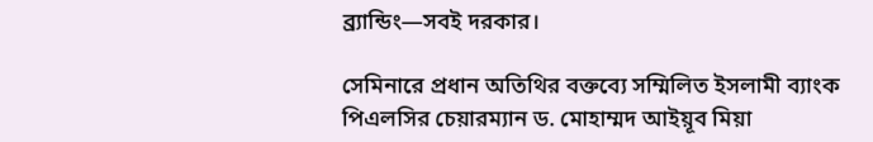ব্র্যান্ডিং—সবই দরকার।

সেমিনারে প্রধান অতিথির বক্তব্যে সম্মিলিত ইসলামী ব্যাংক পিএলসির চেয়ারম্যান ড. মোহাম্মদ আইয়ূব মিয়া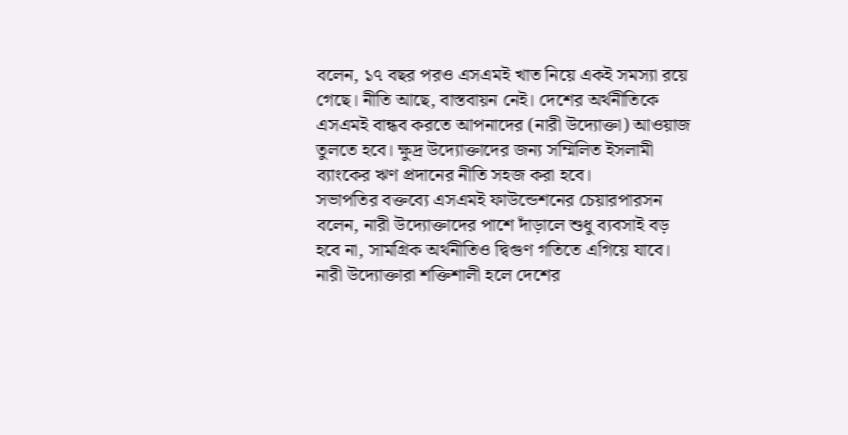বলেন, ১৭ বছর পরও এসএমই খাত নিয়ে একই সমস্যা রয়ে গেছে। নীতি আছে, বাস্তবায়ন নেই। দেশের অর্থনীতিকে এসএমই বান্ধব করতে আপনাদের (নারী উদ্যোক্তা) আওয়াজ তুলতে হবে। ক্ষুদ্র উদ্যোক্তাদের জন্য সম্মিলিত ইসলামী ব্যাংকের ঋণ প্রদানের নীতি সহজ করা হবে।
সভাপতির বক্তব্যে এসএমই ফাউন্ডেশনের চেয়ারপারসন বলেন, নারী উদ্যোক্তাদের পাশে দাঁড়ালে শুধু ব্যবসাই বড় হবে না, সামগ্রিক অর্থনীতিও দ্বিগুণ গতিতে এগিয়ে যাবে। নারী উদ্যোক্তারা শক্তিশালী হলে দেশের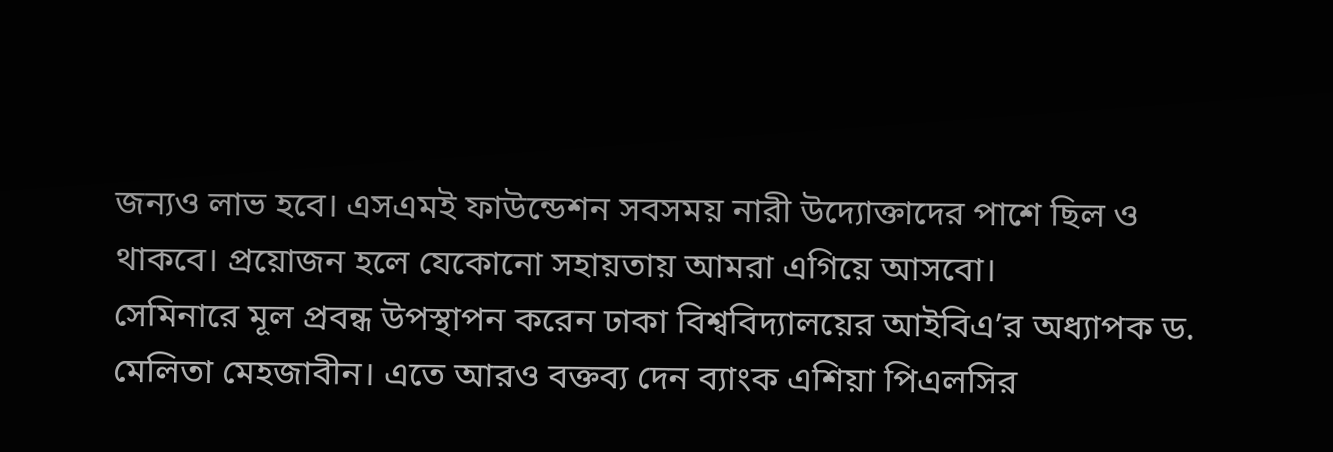জন্যও লাভ হবে। এসএমই ফাউন্ডেশন সবসময় নারী উদ্যোক্তাদের পাশে ছিল ও থাকবে। প্রয়োজন হলে যেকোনো সহায়তায় আমরা এগিয়ে আসবো।
সেমিনারে মূল প্রবন্ধ উপস্থাপন করেন ঢাকা বিশ্ববিদ্যালয়ের আইবিএ’র অধ্যাপক ড. মেলিতা মেহজাবীন। এতে আরও বক্তব্য দেন ব্যাংক এশিয়া পিএলসির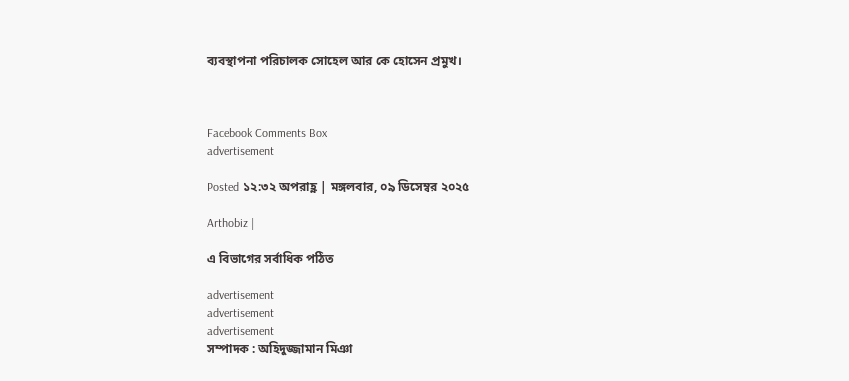ব্যবস্থাপনা পরিচালক সোহেল আর কে হোসেন প্রমুখ।



Facebook Comments Box
advertisement

Posted ১২:৩২ অপরাহ্ণ | মঙ্গলবার, ০৯ ডিসেম্বর ২০২৫

Arthobiz |

এ বিভাগের সর্বাধিক পঠিত

advertisement
advertisement
advertisement
সম্পাদক : অহিদুজ্জামান মিঞা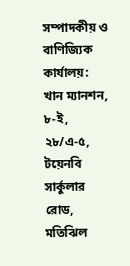সম্পাদকীয় ও বাণিজ্যিক কার্যালয়: খান ম্যানশন, ৮-ই, ২৮/এ-৫, টয়েনবি সার্কুলার রোড, মতিঝিল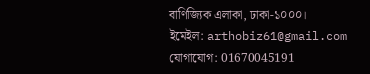বাণিজ্যিক এলাকা, ঢাকা-১০০০।
ইমেইল: arthobiz61@gmail.com
যোগাযোগ: 01670045191